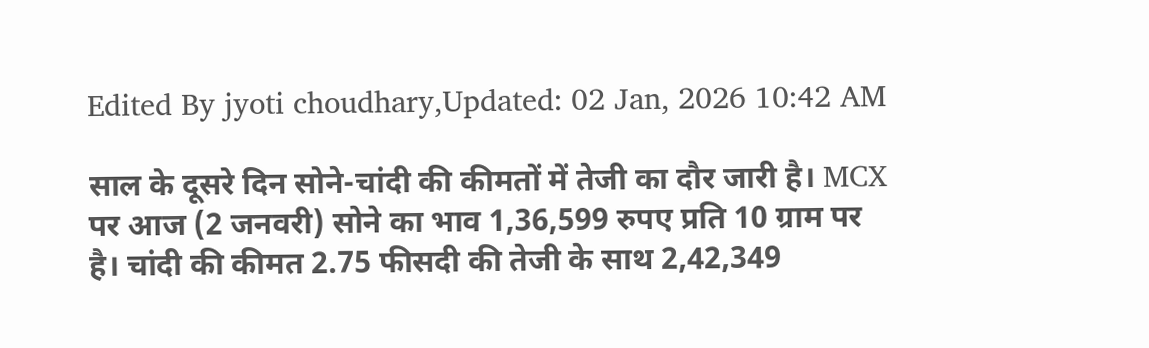Edited By jyoti choudhary,Updated: 02 Jan, 2026 10:42 AM

साल के दूसरे दिन सोने-चांदी की कीमतों में तेजी का दौर जारी है। MCX पर आज (2 जनवरी) सोने का भाव 1,36,599 रुपए प्रति 10 ग्राम पर है। चांदी की कीमत 2.75 फीसदी की तेजी के साथ 2,42,349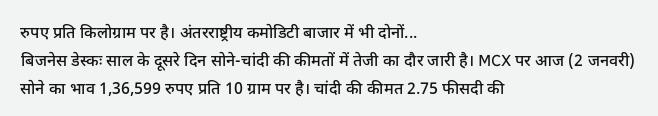रुपए प्रति किलोग्राम पर है। अंतरराष्ट्रीय कमोडिटी बाजार में भी दोनों...
बिजनेस डेस्कः साल के दूसरे दिन सोने-चांदी की कीमतों में तेजी का दौर जारी है। MCX पर आज (2 जनवरी) सोने का भाव 1,36,599 रुपए प्रति 10 ग्राम पर है। चांदी की कीमत 2.75 फीसदी की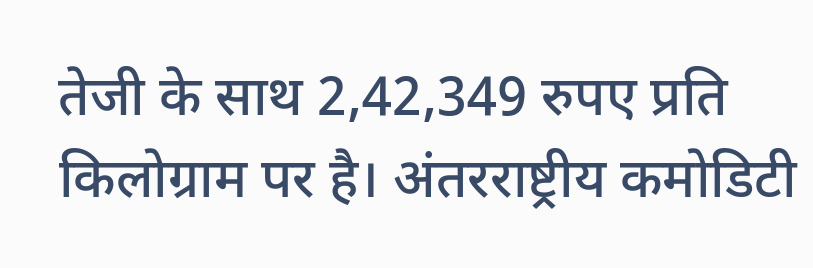तेजी के साथ 2,42,349 रुपए प्रति किलोग्राम पर है। अंतरराष्ट्रीय कमोडिटी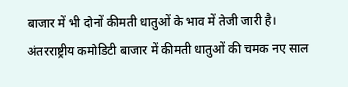बाजार में भी दोनों कीमती धातुओं के भाव में तेजी जारी है।
अंतरराष्ट्रीय कमोडिटी बाजार में कीमती धातुओं की चमक नए साल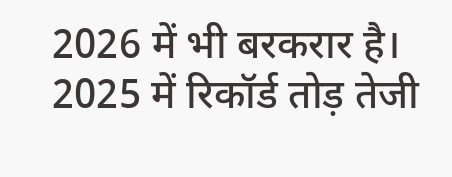2026 में भी बरकरार है। 2025 में रिकॉर्ड तोड़ तेजी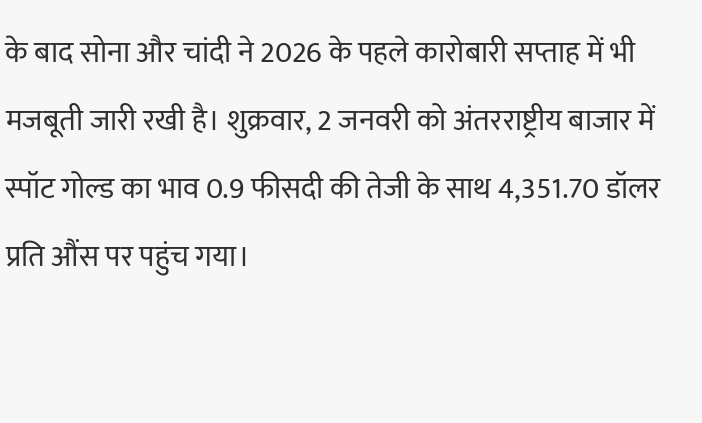के बाद सोना और चांदी ने 2026 के पहले कारोबारी सप्ताह में भी मजबूती जारी रखी है। शुक्रवार, 2 जनवरी को अंतरराष्ट्रीय बाजार में स्पॉट गोल्ड का भाव 0.9 फीसदी की तेजी के साथ 4,351.70 डॉलर प्रति औंस पर पहुंच गया।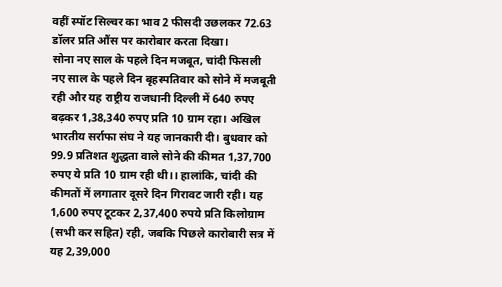वहीं स्पॉट सिल्वर का भाव 2 फीसदी उछलकर 72.63 डॉलर प्रति औंस पर कारोबार करता दिखा।
सोना नए साल के पहले दिन मजबूत, चांदी फिसली
नए साल के पहले दिन बृहस्पतिवार को सोने में मजबूती रही और यह राष्ट्रीय राजधानी दिल्ली में 640 रुपए बढ़कर 1,38,340 रुपए प्रति 10 ग्राम रहा। अखिल भारतीय सर्राफा संघ ने यह जानकारी दी। बुधवार को 99.9 प्रतिशत शुद्धता वाले सोने की कीमत 1,37,700 रुपए ये प्रति 10 ग्राम रही थी।। हालांकि, चांदी की कीमतों में लगातार दूसरे दिन गिरावट जारी रही। यह 1,600 रुपए टूटकर 2,37,400 रुपये प्रति किलोग्राम (सभी कर सहित) रही, जबकि पिछले कारोबारी सत्र में यह 2,39,000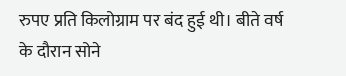रुपए प्रति किलोग्राम पर बंद हुई थी। बीते वर्ष के दौरान सोने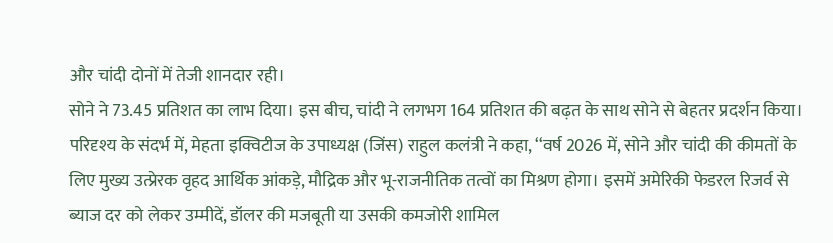और चांदी दोनों में तेजी शानदार रही।
सोने ने 73.45 प्रतिशत का लाभ दिया। इस बीच, चांदी ने लगभग 164 प्रतिशत की बढ़त के साथ सोने से बेहतर प्रदर्शन किया। परिदृश्य के संदर्भ में, मेहता इक्विटीज के उपाध्यक्ष (जिंस) राहुल कलंत्री ने कहा, ‘‘वर्ष 2026 में, सोने और चांदी की कीमतों के लिए मुख्य उत्प्रेरक वृहद आर्थिक आंकड़े, मौद्रिक और भू-राजनीतिक तत्वों का मिश्रण होगा। इसमें अमेरिकी फेडरल रिजर्व से ब्याज दर को लेकर उम्मीदें, डॉलर की मजबूती या उसकी कमजोरी शामिल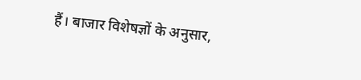हैं। बाजार विशेषज्ञों के अनुसार,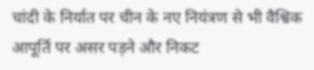चांदी के निर्यात पर चीन के नए नियंत्रण से भी वैश्विक आपूर्ति पर असर पड़ने और निकट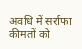अवधि में सर्राफा कीमतों को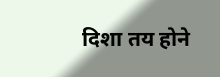दिशा तय होने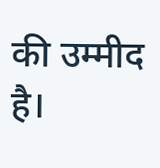की उम्मीद है।